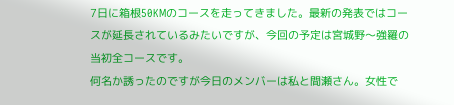7日に箱根50KMのコースを走ってきました。最新の発表ではコースが延長されているみたいですが、今回の予定は宮城野〜強羅の当初全コースです。
何名か誘ったのですが今日のメンバーは私と間瀬さん。女性で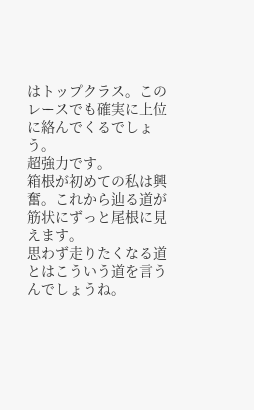はトップクラス。このレースでも確実に上位に絡んでくるでしょう。
超強力です。
箱根が初めての私は興奮。これから辿る道が筋状にずっと尾根に見えます。
思わず走りたくなる道とはこういう道を言うんでしょうね。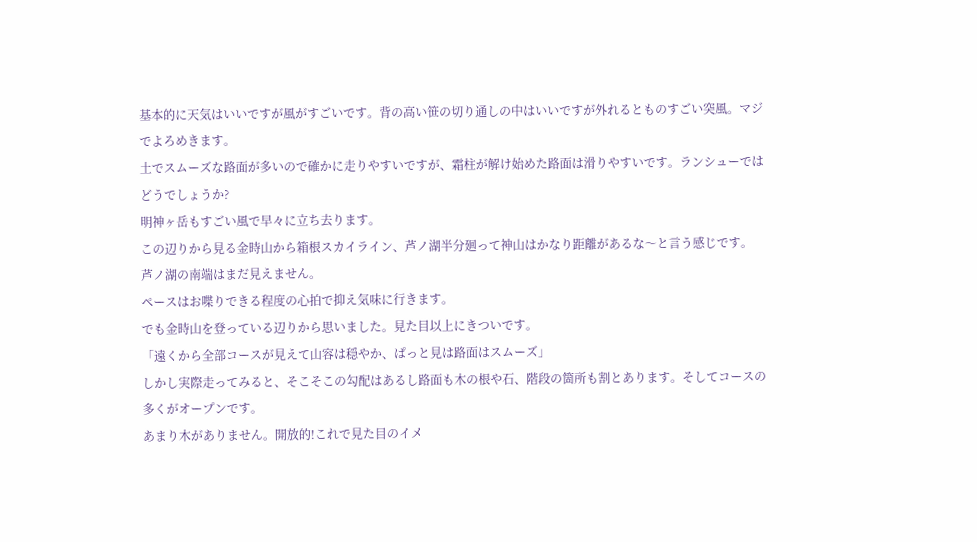基本的に天気はいいですが風がすごいです。背の高い笹の切り通しの中はいいですが外れるとものすごい突風。マジでよろめきます。
土でスムーズな路面が多いので確かに走りやすいですが、霜柱が解け始めた路面は滑りやすいです。ランシューではどうでしょうか?
明神ヶ岳もすごい風で早々に立ち去ります。
この辺りから見る金時山から箱根スカイライン、芦ノ湖半分廻って神山はかなり距離があるな〜と言う感じです。
芦ノ湖の南端はまだ見えません。
ペースはお喋りできる程度の心拍で抑え気味に行きます。
でも金時山を登っている辺りから思いました。見た目以上にきついです。
「遠くから全部コースが見えて山容は穏やか、ぱっと見は路面はスムーズ」
しかし実際走ってみると、そこそこの勾配はあるし路面も木の根や石、階段の箇所も割とあります。そしてコースの多くがオープンです。
あまり木がありません。開放的!これで見た目のイメ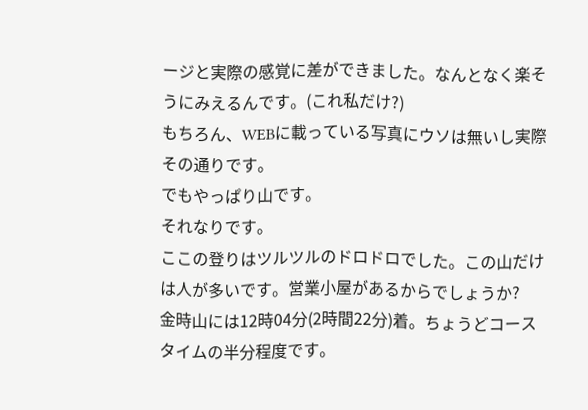ージと実際の感覚に差ができました。なんとなく楽そうにみえるんです。(これ私だけ?)
もちろん、WEBに載っている写真にウソは無いし実際その通りです。
でもやっぱり山です。
それなりです。
ここの登りはツルツルのドロドロでした。この山だけは人が多いです。営業小屋があるからでしょうか?
金時山には12時04分(2時間22分)着。ちょうどコースタイムの半分程度です。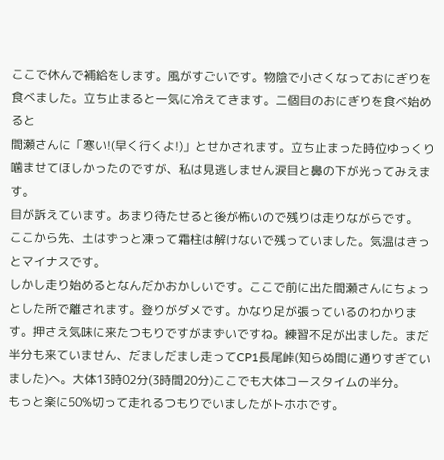ここで休んで補給をします。風がすごいです。物陰で小さくなっておにぎりを食べました。立ち止まると一気に冷えてきます。二個目のおにぎりを食べ始めると
間瀬さんに「寒い!(早く行くよ!)」とせかされます。立ち止まった時位ゆっくり噛ませてほしかったのですが、私は見逃しません涙目と鼻の下が光ってみえます。
目が訴えています。あまり待たせると後が怖いので残りは走りながらです。
ここから先、土はずっと凍って霜柱は解けないで残っていました。気温はきっとマイナスです。
しかし走り始めるとなんだかおかしいです。ここで前に出た間瀬さんにちょっとした所で離されます。登りがダメです。かなり足が張っているのわかります。押さえ気味に来たつもりですがまずいですね。練習不足が出ました。まだ半分も来ていません、だましだまし走ってCP1長尾峠(知らぬ間に通りすぎていました)へ。大体13時02分(3時間20分)ここでも大体コースタイムの半分。
もっと楽に50%切って走れるつもりでいましたがトホホです。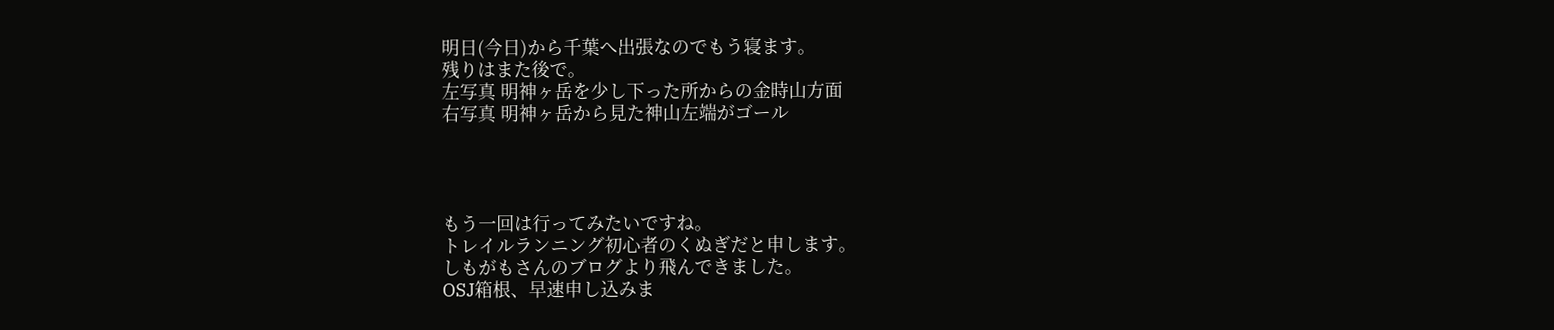明日(今日)から千葉へ出張なのでもう寝ます。
残りはまた後で。
左写真 明神ヶ岳を少し下った所からの金時山方面
右写真 明神ヶ岳から見た神山左端がゴール




もう一回は行ってみたいですね。
トレイルランニング初心者のくぬぎだと申します。
しもがもさんのブログより飛んできました。
OSJ箱根、早速申し込みま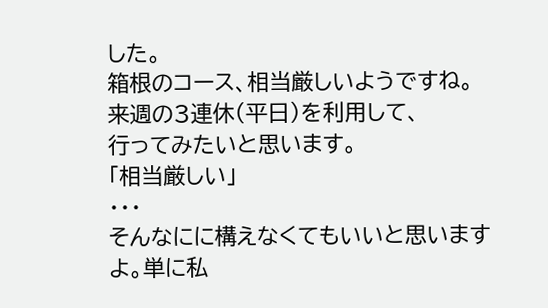した。
箱根のコース、相当厳しいようですね。
来週の3連休(平日)を利用して、
行ってみたいと思います。
「相当厳しい」
・・・
そんなにに構えなくてもいいと思いますよ。単に私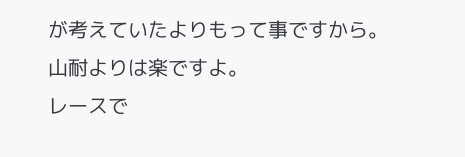が考えていたよりもって事ですから。
山耐よりは楽ですよ。
レースで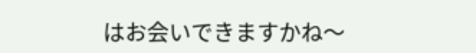はお会いできますかね〜